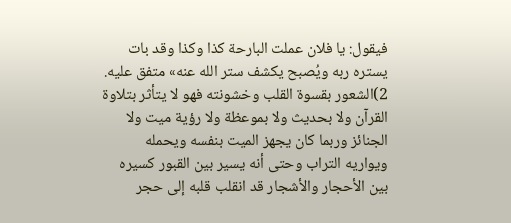فيقول: يا فلان عملت البارحة كذا وكذا وقد بات يستره ربه ويُصبح يكشف ستر الله عنه» متفق عليه.
2)الشعور بقسوة القلب وخشونته فهو لا يتأثر بتلاوة القرآن ولا بحديث ولا بموعظة ولا رؤية ميت ولا الجنائز وربما كان يجهز الميت بنفسه ويحمله ويواريه التراب وحتى أنه يسير بين القبور كسيره بين الأحجار والأشجار قد انقلب قلبه إلى حجر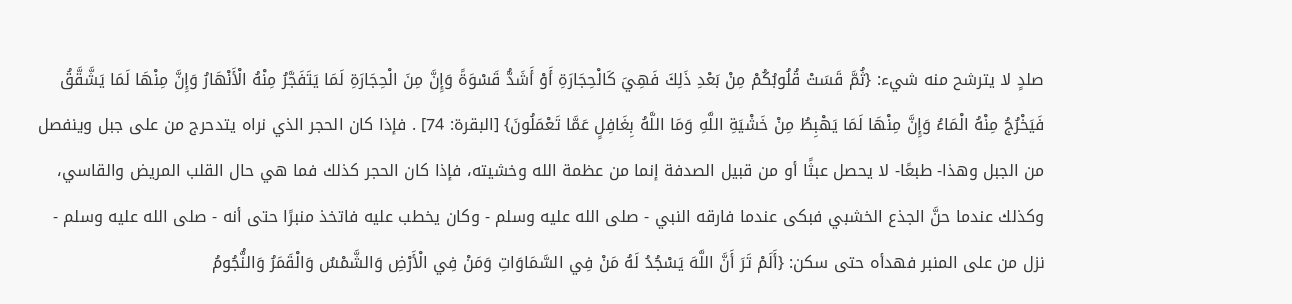صلدٍ لا يترشح منه شيء: {ثُمَّ قَسَتْ قُلُوبُكُمْ مِنْ بَعْدِ ذَلِكَ فَهِيَ كَالْحِجَارَةِ أَوْ أَشَدُّ قَسْوَةً وَإِنَّ مِنَ الْحِجَارَةِ لَمَا يَتَفَجَّرُ مِنْهُ الْأَنْهَارُ وَإِنَّ مِنْهَا لَمَا يَشَّقَّقُ فَيَخْرُجُ مِنْهُ الْمَاءُ وَإِنَّ مِنْهَا لَمَا يَهْبِطُ مِنْ خَشْيَةِ اللَّهِ وَمَا اللَّهُ بِغَافِلٍ عَمَّا تَعْمَلُونَ} [البقرة: 74] . فإذا كان الحجر الذي نراه يتدحرج من على جبل وينفصل من الجبل وهذا- طبعًا- لا يحصل عبثًا أو من قبيل الصدفة إنما من عظمة الله وخشيته، فإذا كان الحجر كذلك فما هي حال القلب المريض والقاسي، وكذلك عندما حنَّ الجذع الخشبي فبكى عندما فارقه النبي - صلى الله عليه وسلم - وكان يخطب عليه فاتخذ منبرًا حتى أنه - صلى الله عليه وسلم - نزل من على المنبر فهدأه حتى سكن: {أَلَمْ تَرَ أَنَّ اللَّهَ يَسْجُدُ لَهُ مَنْ فِي السَّمَاوَاتِ وَمَنْ فِي الْأَرْضِ وَالشَّمْسُ وَالْقَمَرُ وَالنُّجُومُ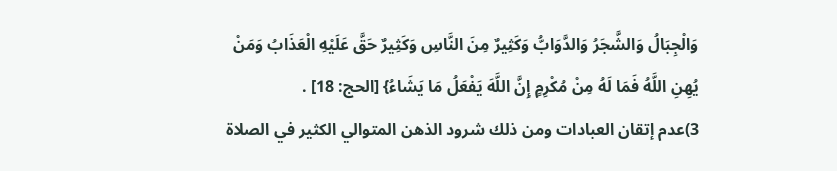وَالْجِبَالُ وَالشَّجَرُ وَالدَّوَابُّ وَكَثِيرٌ مِنَ النَّاسِ وَكَثِيرٌ حَقَّ عَلَيْهِ الْعَذَابُ وَمَنْ يُهِنِ اللَّهُ فَمَا لَهُ مِنْ مُكْرِمٍ إِنَّ اللَّهَ يَفْعَلُ مَا يَشَاءُ} [الحج: 18] .
3)عدم إتقان العبادات ومن ذلك شرود الذهن المتوالي الكثير في الصلاة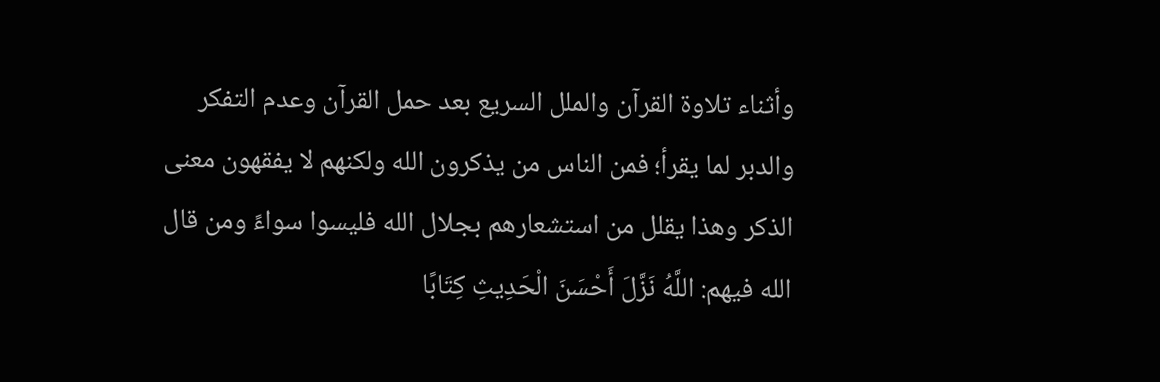وأثناء تلاوة القرآن والملل السريع بعد حمل القرآن وعدم التفكر والدبر لما يقرأ؛ فمن الناس من يذكرون الله ولكنهم لا يفقهون معنى الذكر وهذا يقلل من استشعارهم بجلال الله فليسوا سواءً ومن قال الله فيهم: اللَّهُ نَزَّلَ أَحْسَنَ الْحَدِيثِ كِتَابًا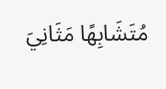مُتَشَابِهًا مَثَانِيَ